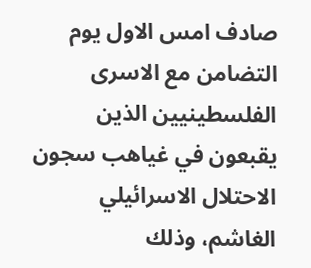صادف امس الاول يوم التضامن مع الاسرى الفلسطينيين الذين يقبعون في غياهب سجون الاحتلال الاسرائيلي الغاشم، وذلك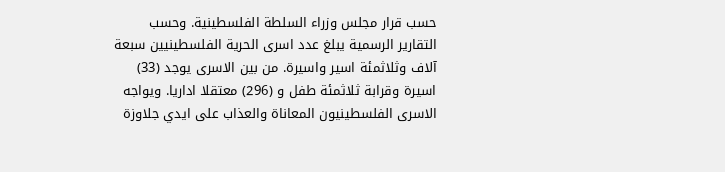حسب قرار مجلس وزراء السلطة الفلسطينية. وحسب التقارير الرسمية يبلغ عدد اسرى الحرية الفلسطينيين سبعة آلاف وثلاثمئة اسير واسيرة. من بين الاسرى يوجد (33) اسيرة وقرابة ثلاثمئة طفل و (296) معتقلا اداريا. ويواجه الاسرى الفلسطينيون المعاناة والعذاب على ايدي جلاوزة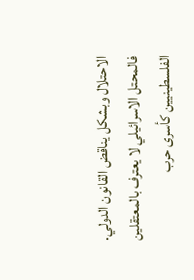الاحتلال وبشكل يناقض القانون الدولي. فالمحتل الاسرائيلي لا يعترف بالمعتقلين الفلسطينيين كأسرى حرب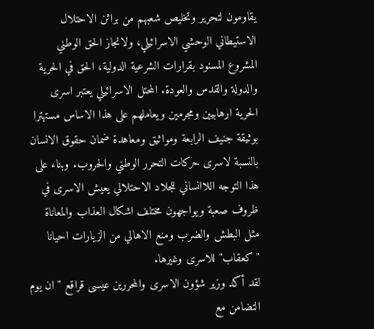يقاومون لتحرير وتخليص شعبهم من براثن الاحتلال الاستيطاني الوحشي الاسرائيلي، ولانجاز الحق الوطني المشروع المسنود بقرارات الشرعية الدولية، الحق في الحرية والدولة والقدس والعودة. المحتل الاسرائيلي يعتبر اسرى الحرية ارهابيين ومجرمين ويعاملهم على هذا الاساس مستهترا بوثيقة جنيف الرابعة ومواثيق ومعاهدة ضمان حقوق الانسان بالنسبة لاسرى حركات التحرر الوطني والحروب. وبناء على هذا التوجه اللاانساني للجلاد الاحتلالي يعيش الاسرى في ظروف صعبة ويواجهون مختلف اشكال العذاب والمعاناة مثل البطش والضرب ومنع الاهالي من الزيارات احيانا "كعقاب" للاسرى وغيرها.
لقد أكد وزير شؤون الاسرى والمحررين عيسى قراقع " ان يوم التضامن مع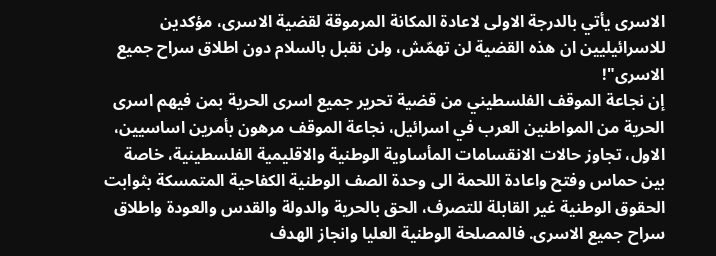الاسرى يأتي بالدرجة الاولى لاعادة المكانة المرموقة لقضية الاسرى، مؤكدين للاسرائيليين ان هذه القضية لن تهمّش، ولن نقبل بالسلام دون اطلاق سراح جميع الاسرى"!
إن نجاعة الموقف الفلسطيني من قضية تحرير جميع اسرى الحرية بمن فيهم اسرى الحرية من المواطنين العرب في اسرائيل، نجاعة الموقف مرهون بأمرين اساسيين، الاول، تجاوز حالات الانقسامات المأساوية الوطنية والاقليمية الفلسطينية، خاصة بين حماس وفتح واعادة اللحمة الى وحدة الصف الوطنية الكفاحية المتمسكة بثوابت الحقوق الوطنية غير القابلة للتصرف، الحق بالحرية والدولة والقدس والعودة واطلاق سراح جميع الاسرى. فالمصلحة الوطنية العليا وانجاز الهدف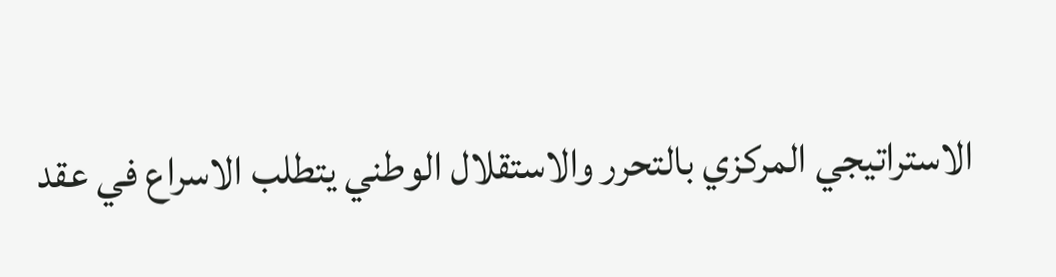الاستراتيجي المركزي بالتحرر والاستقلال الوطني يتطلب الاسراع في عقد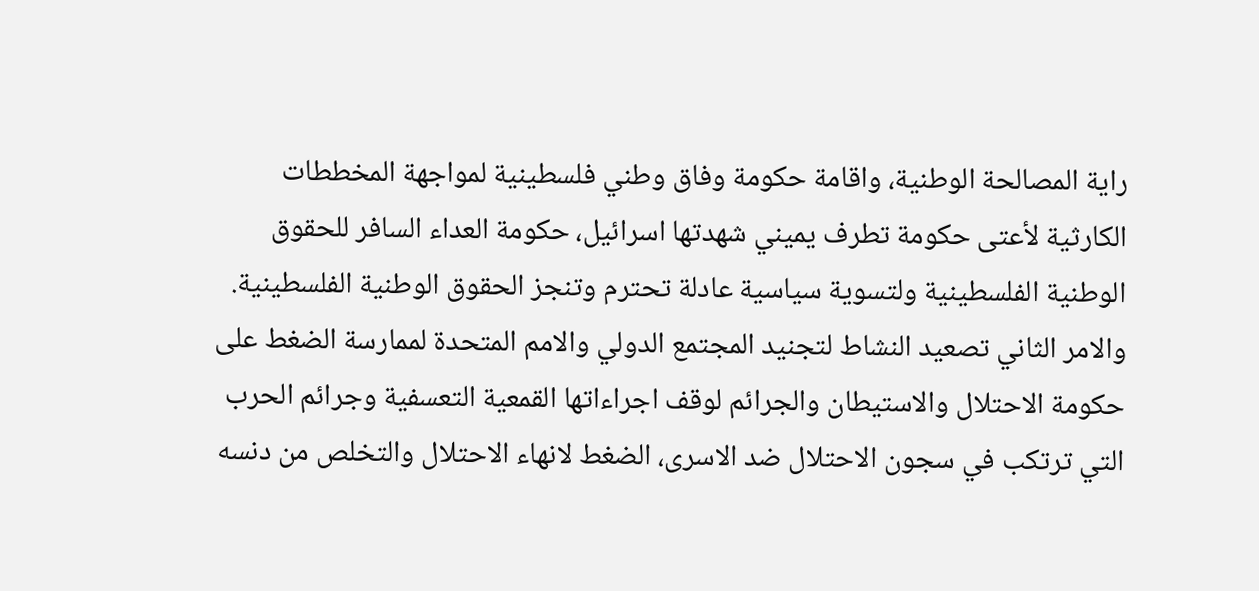راية المصالحة الوطنية، واقامة حكومة وفاق وطني فلسطينية لمواجهة المخططات الكارثية لأعتى حكومة تطرف يميني شهدتها اسرائيل، حكومة العداء السافر للحقوق الوطنية الفلسطينية ولتسوية سياسية عادلة تحترم وتنجز الحقوق الوطنية الفلسطينية. والامر الثاني تصعيد النشاط لتجنيد المجتمع الدولي والامم المتحدة لممارسة الضغط على حكومة الاحتلال والاستيطان والجرائم لوقف اجراءاتها القمعية التعسفية وجرائم الحرب التي ترتكب في سجون الاحتلال ضد الاسرى، الضغط لانهاء الاحتلال والتخلص من دنسه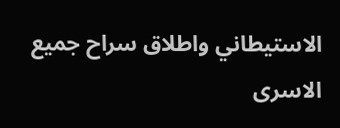الاستيطاني واطلاق سراح جميع الاسرى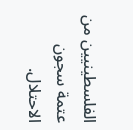الفلسطينيين من عتمة سجون الاحتلال.